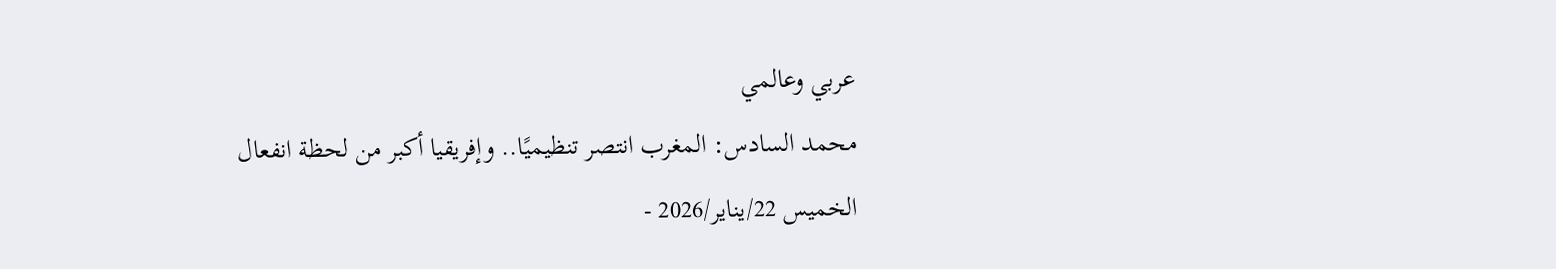عربي وعالمي
محمد السادس: المغرب انتصر تنظيميًا.. وإفريقيا أكبر من لحظة انفعال
الخميس 22/يناير/2026 -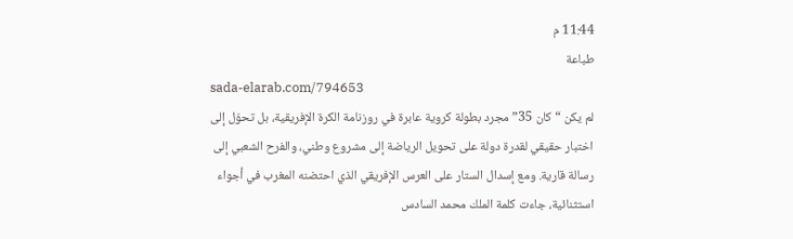11:44 م
طباعة
sada-elarab.com/794653
لم يكن “كان 35” مجرد بطولة كروية عابرة في روزنامة الكرة الإفريقية، بل تحوّل إلى اختبار حقيقي لقدرة دولة على تحويل الرياضة إلى مشروع وطني، والفرح الشعبي إلى رسالة قارية. ومع إسدال الستار على العرس الإفريقي الذي احتضنه المغرب في أجواء استثنائية، جاءت كلمة الملك محمد السادس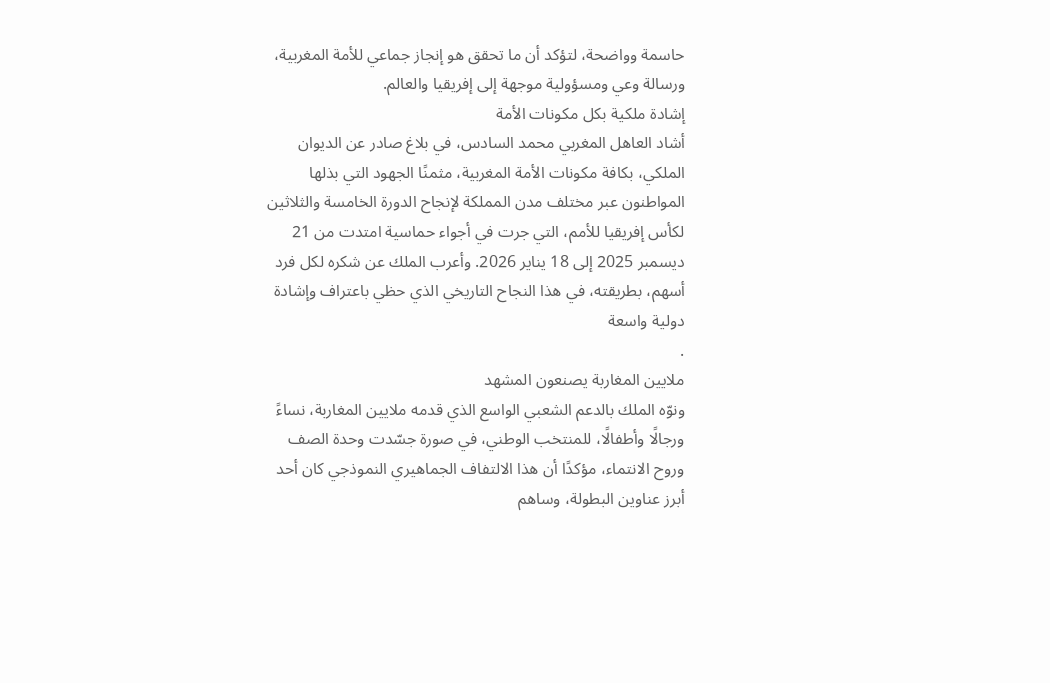حاسمة وواضحة، لتؤكد أن ما تحقق هو إنجاز جماعي للأمة المغربية، ورسالة وعي ومسؤولية موجهة إلى إفريقيا والعالم.
إشادة ملكية بكل مكونات الأمة
أشاد العاهل المغربي محمد السادس، في بلاغ صادر عن الديوان الملكي، بكافة مكونات الأمة المغربية، مثمنًا الجهود التي بذلها المواطنون عبر مختلف مدن المملكة لإنجاح الدورة الخامسة والثلاثين لكأس إفريقيا للأمم، التي جرت في أجواء حماسية امتدت من 21 ديسمبر 2025 إلى 18 يناير 2026. وأعرب الملك عن شكره لكل فرد أسهم، بطريقته، في هذا النجاح التاريخي الذي حظي باعتراف وإشادة دولية واسعة
.
ملايين المغاربة يصنعون المشهد
ونوّه الملك بالدعم الشعبي الواسع الذي قدمه ملايين المغاربة، نساءً ورجالًا وأطفالًا، للمنتخب الوطني، في صورة جسّدت وحدة الصف وروح الانتماء، مؤكدًا أن هذا الالتفاف الجماهيري النموذجي كان أحد أبرز عناوين البطولة، وساهم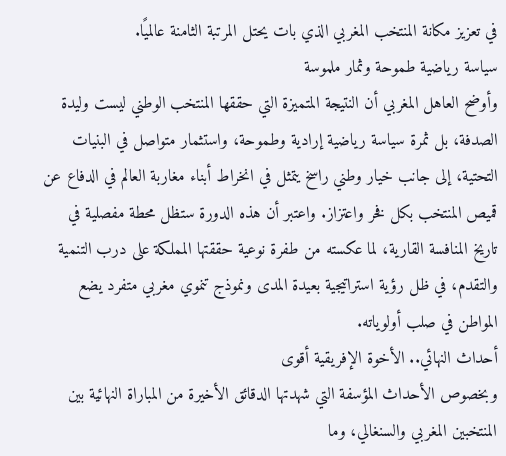في تعزيز مكانة المنتخب المغربي الذي بات يحتل المرتبة الثامنة عالميًا.
سياسة رياضية طموحة وثمار ملموسة
وأوضح العاهل المغربي أن النتيجة المتميزة التي حققها المنتخب الوطني ليست وليدة الصدفة، بل ثمرة سياسة رياضية إرادية وطموحة، واستثمار متواصل في البنيات التحتية، إلى جانب خيار وطني راسخ يتمثل في انخراط أبناء مغاربة العالم في الدفاع عن قميص المنتخب بكل فخر واعتزاز. واعتبر أن هذه الدورة ستظل محطة مفصلية في تاريخ المنافسة القارية، لما عكسته من طفرة نوعية حققتها المملكة على درب التنمية والتقدم، في ظل رؤية استراتيجية بعيدة المدى ونموذج تنموي مغربي متفرد يضع المواطن في صلب أولوياته.
أحداث النهائي.. الأخوة الإفريقية أقوى
وبخصوص الأحداث المؤسفة التي شهدتها الدقائق الأخيرة من المباراة النهائية بين المنتخبين المغربي والسنغالي، وما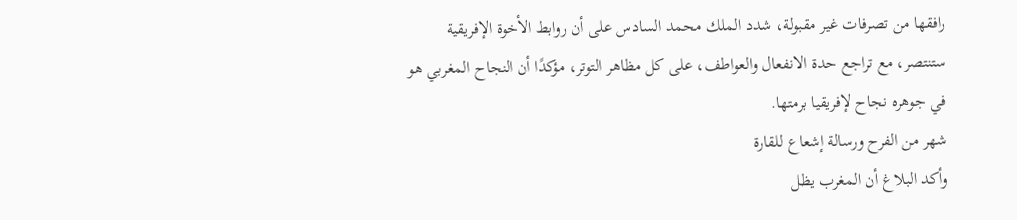رافقها من تصرفات غير مقبولة، شدد الملك محمد السادس على أن روابط الأخوة الإفريقية ستنتصر، مع تراجع حدة الانفعال والعواطف، على كل مظاهر التوتر، مؤكدًا أن النجاح المغربي هو في جوهره نجاح لإفريقيا برمتها.
شهر من الفرح ورسالة إشعاع للقارة
وأكد البلاغ أن المغرب يظل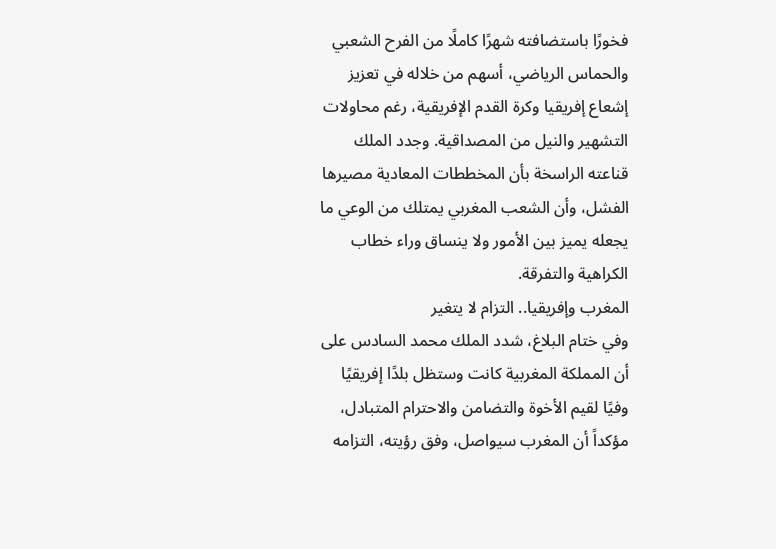فخورًا باستضافته شهرًا كاملًا من الفرح الشعبي والحماس الرياضي، أسهم من خلاله في تعزيز إشعاع إفريقيا وكرة القدم الإفريقية، رغم محاولات التشهير والنيل من المصداقية. وجدد الملك قناعته الراسخة بأن المخططات المعادية مصيرها الفشل، وأن الشعب المغربي يمتلك من الوعي ما يجعله يميز بين الأمور ولا ينساق وراء خطاب الكراهية والتفرقة.
المغرب وإفريقيا.. التزام لا يتغير
وفي ختام البلاغ، شدد الملك محمد السادس على أن المملكة المغربية كانت وستظل بلدًا إفريقيًا وفيًا لقيم الأخوة والتضامن والاحترام المتبادل، مؤكداً أن المغرب سيواصل، وفق رؤيته، التزامه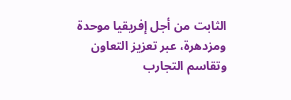الثابت من أجل إفريقيا موحدة ومزدهرة، عبر تعزيز التعاون وتقاسم التجارب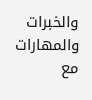والخبرات والمهارات مع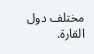مختلف دول القارة.